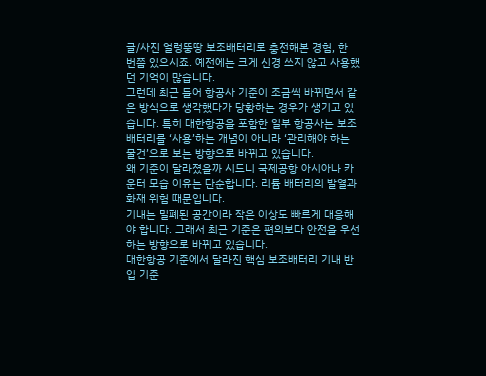글/사진 얼렁뚱땅 보조배터리로 충전해본 경험, 한 번쯤 있으시죠. 예전에는 크게 신경 쓰지 않고 사용했던 기억이 많습니다.
그런데 최근 들어 항공사 기준이 조금씩 바뀌면서 같은 방식으로 생각했다가 당황하는 경우가 생기고 있습니다. 특히 대한항공을 포함한 일부 항공사는 보조배터리를 ‘사용’하는 개념이 아니라 ‘관리해야 하는 물건’으로 보는 방향으로 바뀌고 있습니다.
왜 기준이 달라졌을까 시드니 국제공항 아시아나 카운터 모습 이유는 단순합니다. 리튬 배터리의 발열과 화재 위험 때문입니다.
기내는 밀폐된 공간이라 작은 이상도 빠르게 대응해야 합니다. 그래서 최근 기준은 편의보다 안전을 우선하는 방향으로 바뀌고 있습니다.
대한항공 기준에서 달라진 핵심 보조배터리 기내 반입 기준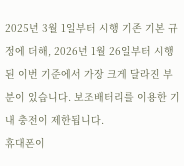2025년 3월 1일부터 시행 기존 기본 규정에 더해, 2026년 1월 26일부터 시행된 이번 기준에서 가장 크게 달라진 부분이 있습니다. 보조배터리를 이용한 기내 충전이 제한됩니다.
휴대폰이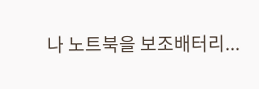나 노트북을 보조배터리...